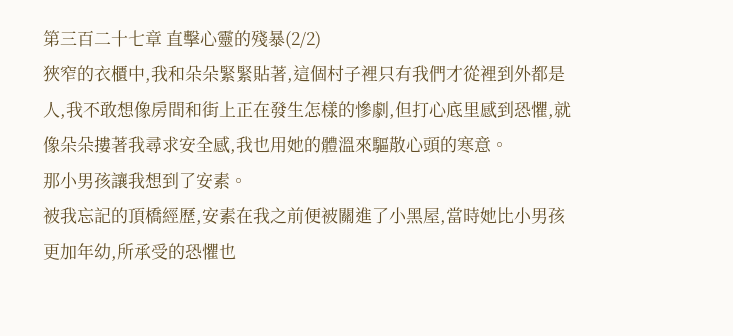第三百二十七章 直擊心靈的殘暴(2/2)
狹窄的衣櫃中,我和朵朵緊緊貼著,這個村子裡只有我們才從裡到外都是人,我不敢想像房間和街上正在發生怎樣的慘劇,但打心底里感到恐懼,就像朵朵摟著我尋求安全感,我也用她的體溫來驅散心頭的寒意。
那小男孩讓我想到了安素。
被我忘記的頂橋經歷,安素在我之前便被關進了小黑屋,當時她比小男孩更加年幼,所承受的恐懼也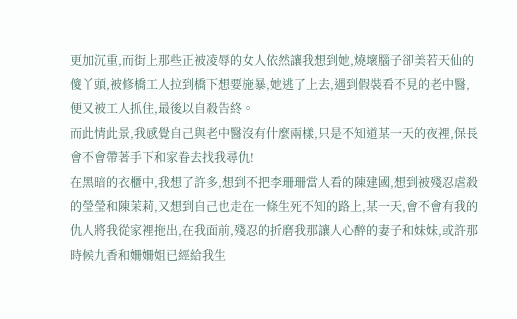更加沉重,而街上那些正被凌辱的女人依然讓我想到她,燒壞腦子卻美若天仙的傻丫頭,被修橋工人拉到橋下想要施暴,她逃了上去,遇到假裝看不見的老中醫,便又被工人抓住,最後以自殺告終。
而此情此景,我感覺自己與老中醫沒有什麼兩樣,只是不知道某一天的夜裡,保長會不會帶著手下和家眷去找我尋仇!
在黑暗的衣櫃中,我想了許多,想到不把李珊珊當人看的陳建國,想到被殘忍虐殺的瑩瑩和陳茉莉,又想到自己也走在一條生死不知的路上,某一天,會不會有我的仇人將我從家裡拖出,在我面前,殘忍的折磨我那讓人心醉的妻子和妹妹,或許那時候九香和姍姍姐已經給我生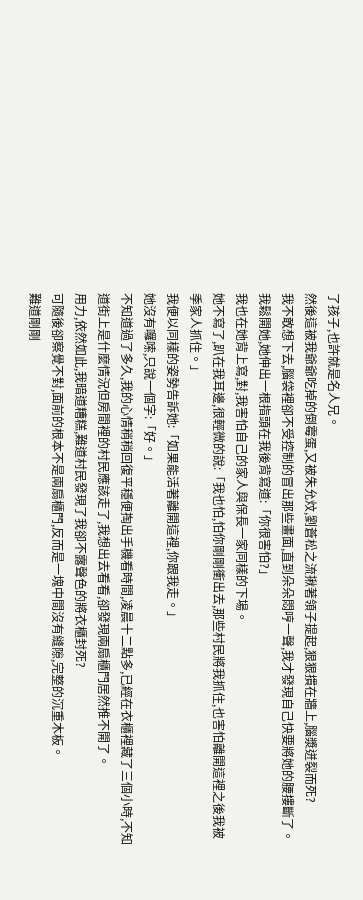了孩子,也許就是名人兄。
然後這被我爺爺吃掉的倒霉蛋,又被朱允炆,劉蒼松之流揪著領子提起,狠狠摜在牆上,腦漿迸裂而死?
我不敢想下去,腦袋裡卻不受控制的冒出那些畫面,直到朵朵悶哼一聲,我才發現自己快要將她的腰摟斷了。
我鬆開她,她伸出一根指頭在我後背寫道:「你很害怕?」
我也在她背上寫,對,我害怕自己的家人與保長一家同樣的下場。
她不寫了,趴在我耳邊,很輕微的說:「我也怕,怕你剛剛衝出去,那些村民將我抓住,也害怕離開這裡之後我被季家人抓住。」
我便以同樣的姿勢告訴她:「如果能活著離開這裡,你跟我走。」
她沒有囉嗦,只說一個字:「好。」
不知道過了多久,我的心情稍稍回復平穩便掏出手機看時間,凌晨十二點多,已經在衣櫃裡藏了三個小時,不知道街上是什麼情況但房間裡的村民應該走了,我想出去看看,卻發現兩扇櫃門居然推不開了。
用力,依然如此,我暗道糟糕,難道村民發現了我卻不露聲色的將衣櫃封死?
可隨後卻察覺不對,面前的根本不是兩扇櫃門,反而是一塊中間沒有縫隙,完整的沉重木板。
難道剛剛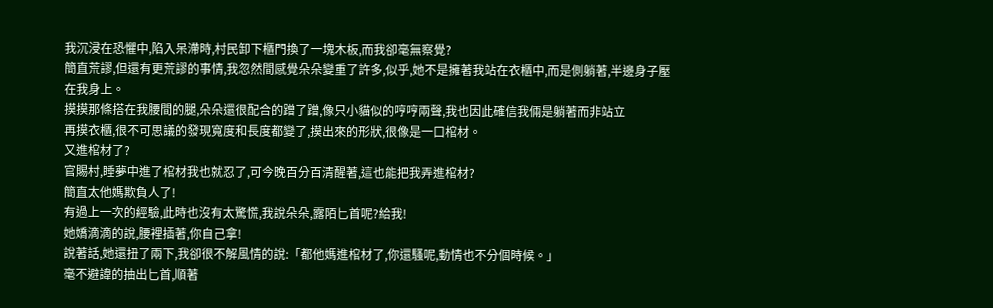我沉浸在恐懼中,陷入呆滯時,村民卸下櫃門換了一塊木板,而我卻毫無察覺?
簡直荒謬,但還有更荒謬的事情,我忽然間感覺朵朵變重了許多,似乎,她不是擁著我站在衣櫃中,而是側躺著,半邊身子壓在我身上。
摸摸那條搭在我腰間的腿,朵朵還很配合的蹭了蹭,像只小貓似的哼哼兩聲,我也因此確信我倆是躺著而非站立
再摸衣櫃,很不可思議的發現寬度和長度都變了,摸出來的形狀,很像是一口棺材。
又進棺材了?
官賜村,睡夢中進了棺材我也就忍了,可今晚百分百清醒著,這也能把我弄進棺材?
簡直太他媽欺負人了!
有過上一次的經驗,此時也沒有太驚慌,我說朵朵,露陌匕首呢?給我!
她嬌滴滴的說,腰裡插著,你自己拿!
說著話,她還扭了兩下,我卻很不解風情的說:「都他媽進棺材了,你還騷呢,動情也不分個時候。」
毫不避諱的抽出匕首,順著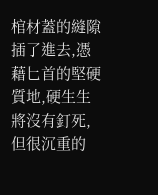棺材蓋的縫隙插了進去,憑藉匕首的堅硬質地,硬生生將沒有釘死,但很沉重的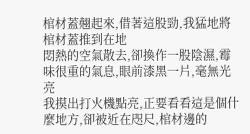棺材蓋翹起來,借著這股勁,我猛地將棺材蓋推到在地
悶熱的空氣散去,卻換作一股陰濕,霉味很重的氣息,眼前漆黑一片,毫無光亮
我摸出打火機點亮,正要看看這是個什麼地方,卻被近在咫尺,棺材邊的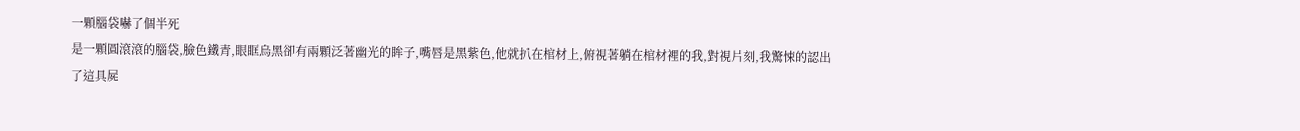一顆腦袋嚇了個半死
是一顆圓滾滾的腦袋,臉色鐵青,眼眶烏黑卻有兩顆泛著幽光的眸子,嘴唇是黑紫色,他就扒在棺材上,俯視著躺在棺材裡的我,對視片刻,我驚悚的認出了這具屍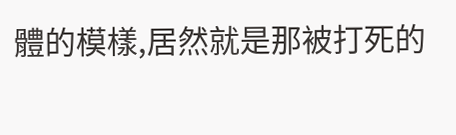體的模樣,居然就是那被打死的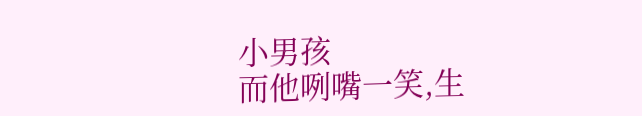小男孩
而他咧嘴一笑,生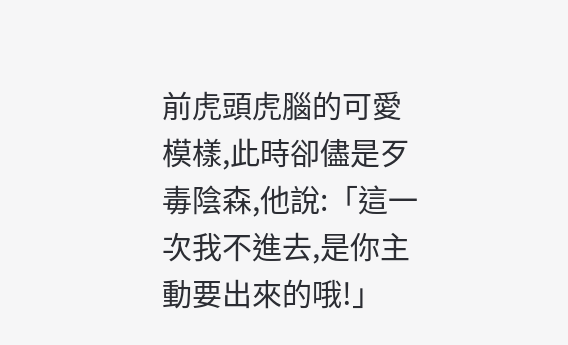前虎頭虎腦的可愛模樣,此時卻儘是歹毒陰森,他說:「這一次我不進去,是你主動要出來的哦!」